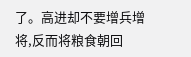了。高进却不要增兵增将,反而将粮食朝回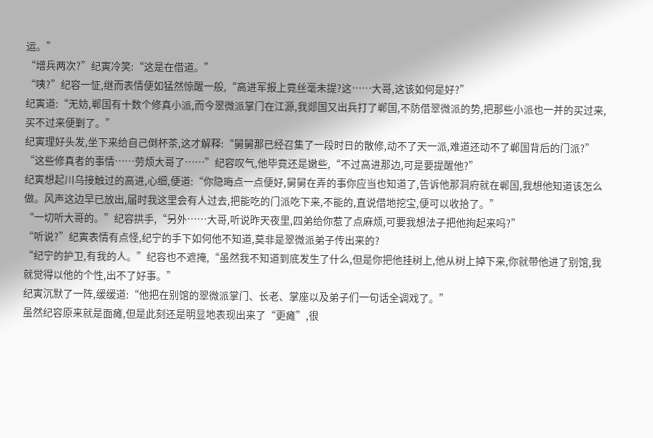运。”
“增兵两次?”纪寅冷笑:“这是在借道。”
“咦?”纪容一怔,继而表情便如猛然惊醒一般,“高进军报上竟丝毫未提?这……大哥,这该如何是好?”
纪寅道:“无妨,郸国有十数个修真小派,而今翠微派掌门在江源,我郯国又出兵打了郸国,不防借翠微派的势,把那些小派也一并的买过来,买不过来便剿了。”
纪寅理好头发,坐下来给自己倒杯茶,这才解释:“舅舅那已经召集了一段时日的散修,动不了天一派,难道还动不了郸国背后的门派?”
“这些修真者的事情……劳烦大哥了……”纪容叹气,他毕竟还是嫩些,“不过高进那边,可是要提醒他?”
纪寅想起川乌接触过的高进,心细,便道:“你隐晦点一点便好,舅舅在弄的事你应当也知道了,告诉他那洞府就在郸国,我想他知道该怎么做。风声这边早已放出,届时我这里会有人过去,把能吃的门派吃下来,不能的,直说借地挖宝,便可以收拾了。”
“一切听大哥的。”纪容拱手,“另外……大哥,听说昨天夜里,四弟给你惹了点麻烦,可要我想法子把他拘起来吗?”
“听说?”纪寅表情有点怪,纪宁的手下如何他不知道,莫非是翠微派弟子传出来的?
“纪宁的护卫,有我的人。”纪容也不遮掩,“虽然我不知道到底发生了什么,但是你把他挂树上,他从树上掉下来,你就带他进了别馆,我就觉得以他的个性,出不了好事。”
纪寅沉默了一阵,缓缓道:“他把在别馆的翠微派掌门、长老、掌座以及弟子们一句话全调戏了。”
虽然纪容原来就是面瘫,但是此刻还是明显地表现出来了“更瘫”,很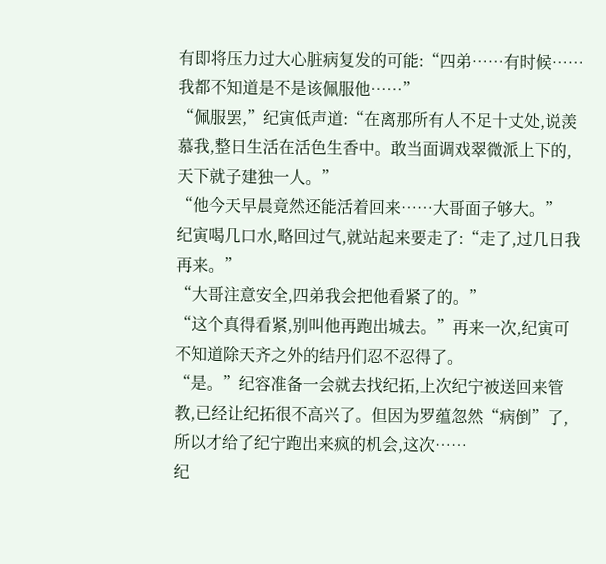有即将压力过大心脏病复发的可能:“四弟……有时候……我都不知道是不是该佩服他……”
“佩服罢,”纪寅低声道:“在离那所有人不足十丈处,说羡慕我,整日生活在活色生香中。敢当面调戏翠微派上下的,天下就子建独一人。”
“他今天早晨竟然还能活着回来……大哥面子够大。”
纪寅喝几口水,略回过气,就站起来要走了:“走了,过几日我再来。”
“大哥注意安全,四弟我会把他看紧了的。”
“这个真得看紧,别叫他再跑出城去。”再来一次,纪寅可不知道除天齐之外的结丹们忍不忍得了。
“是。”纪容准备一会就去找纪拓,上次纪宁被送回来管教,已经让纪拓很不高兴了。但因为罗蕴忽然“病倒”了,所以才给了纪宁跑出来疯的机会,这次……
纪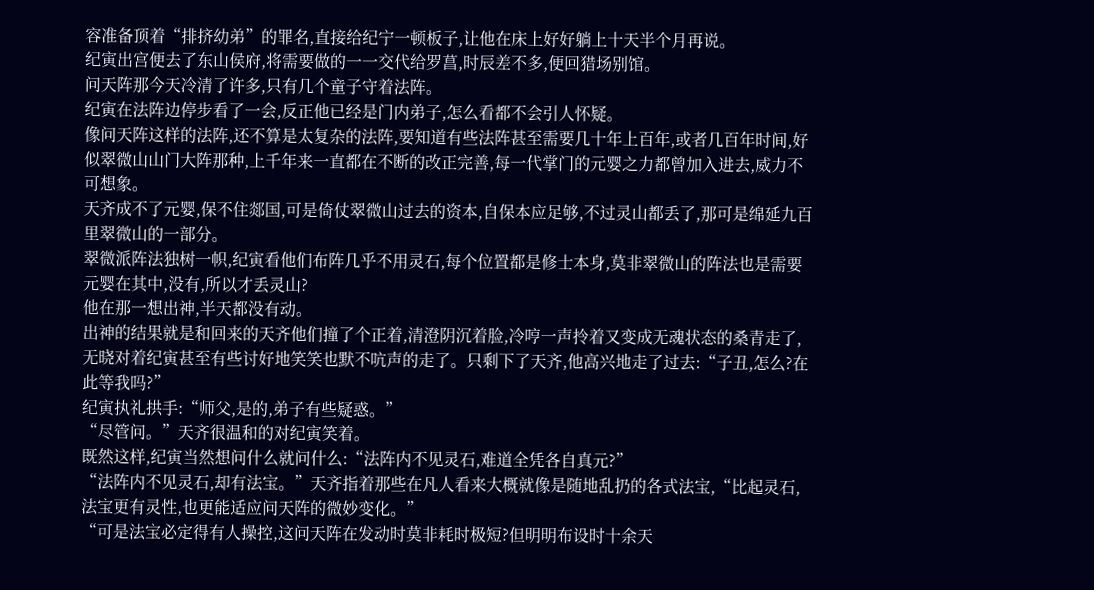容准备顶着“排挤幼弟”的罪名,直接给纪宁一顿板子,让他在床上好好躺上十天半个月再说。
纪寅出宫便去了东山侯府,将需要做的一一交代给罗菖,时辰差不多,便回猎场别馆。
问天阵那今天冷清了许多,只有几个童子守着法阵。
纪寅在法阵边停步看了一会,反正他已经是门内弟子,怎么看都不会引人怀疑。
像问天阵这样的法阵,还不算是太复杂的法阵,要知道有些法阵甚至需要几十年上百年,或者几百年时间,好似翠微山山门大阵那种,上千年来一直都在不断的改正完善,每一代掌门的元婴之力都曾加入进去,威力不可想象。
天齐成不了元婴,保不住郯国,可是倚仗翠微山过去的资本,自保本应足够,不过灵山都丢了,那可是绵延九百里翠微山的一部分。
翠微派阵法独树一帜,纪寅看他们布阵几乎不用灵石,每个位置都是修士本身,莫非翠微山的阵法也是需要元婴在其中,没有,所以才丢灵山?
他在那一想出神,半天都没有动。
出神的结果就是和回来的天齐他们撞了个正着,清澄阴沉着脸,冷哼一声拎着又变成无魂状态的桑青走了,无晓对着纪寅甚至有些讨好地笑笑也默不吭声的走了。只剩下了天齐,他高兴地走了过去:“子丑,怎么?在此等我吗?”
纪寅执礼拱手:“师父,是的,弟子有些疑惑。”
“尽管问。”天齐很温和的对纪寅笑着。
既然这样,纪寅当然想问什么就问什么:“法阵内不见灵石,难道全凭各自真元?”
“法阵内不见灵石,却有法宝。”天齐指着那些在凡人看来大概就像是随地乱扔的各式法宝,“比起灵石,法宝更有灵性,也更能适应问天阵的微妙变化。”
“可是法宝必定得有人操控,这问天阵在发动时莫非耗时极短?但明明布设时十余天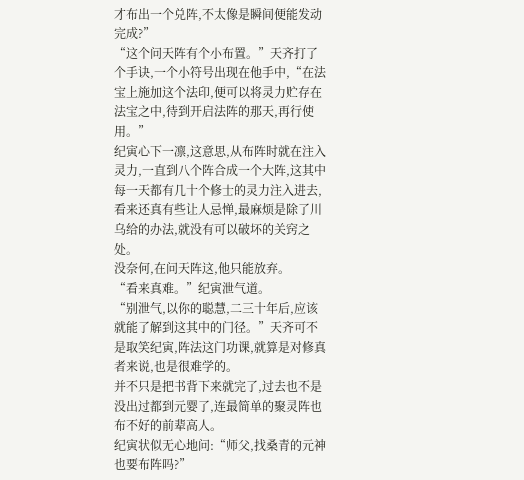才布出一个兑阵,不太像是瞬间便能发动完成?”
“这个问天阵有个小布置。”天齐打了个手诀,一个小符号出现在他手中,“在法宝上施加这个法印,便可以将灵力贮存在法宝之中,待到开启法阵的那天,再行使用。”
纪寅心下一凛,这意思,从布阵时就在注入灵力,一直到八个阵合成一个大阵,这其中每一天都有几十个修士的灵力注入进去,看来还真有些让人忌惮,最麻烦是除了川乌给的办法,就没有可以破坏的关窍之处。
没奈何,在问天阵这,他只能放弃。
“看来真难。”纪寅泄气道。
“别泄气,以你的聪慧,二三十年后,应该就能了解到这其中的门径。”天齐可不是取笑纪寅,阵法这门功课,就算是对修真者来说,也是很难学的。
并不只是把书背下来就完了,过去也不是没出过都到元婴了,连最简单的聚灵阵也布不好的前辈高人。
纪寅状似无心地问:“师父,找桑青的元神也要布阵吗?”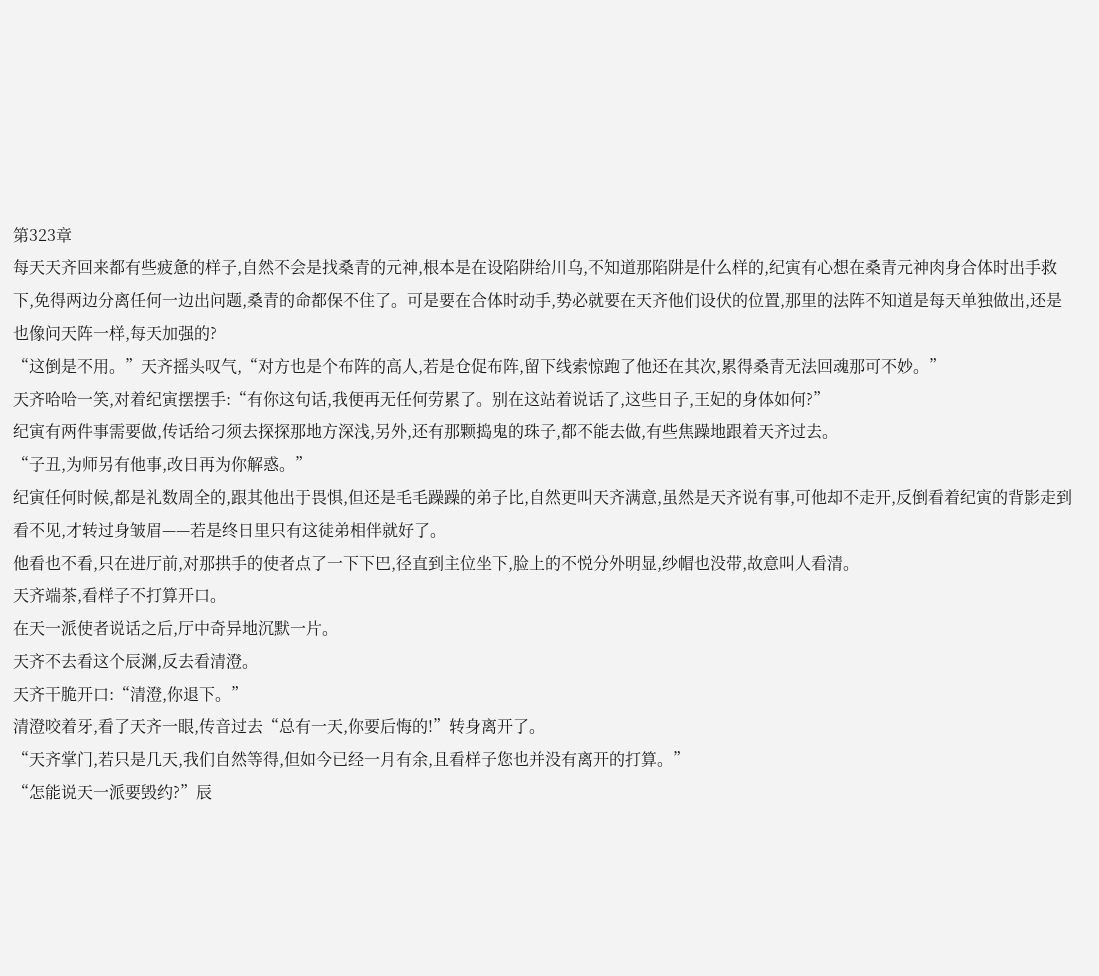第323章
每天天齐回来都有些疲惫的样子,自然不会是找桑青的元神,根本是在设陷阱给川乌,不知道那陷阱是什么样的,纪寅有心想在桑青元神肉身合体时出手救下,免得两边分离任何一边出问题,桑青的命都保不住了。可是要在合体时动手,势必就要在天齐他们设伏的位置,那里的法阵不知道是每天单独做出,还是也像问天阵一样,每天加强的?
“这倒是不用。”天齐摇头叹气,“对方也是个布阵的高人,若是仓促布阵,留下线索惊跑了他还在其次,累得桑青无法回魂那可不妙。”
天齐哈哈一笑,对着纪寅摆摆手:“有你这句话,我便再无任何劳累了。别在这站着说话了,这些日子,王妃的身体如何?”
纪寅有两件事需要做,传话给刁须去探探那地方深浅,另外,还有那颗捣鬼的珠子,都不能去做,有些焦躁地跟着天齐过去。
“子丑,为师另有他事,改日再为你解惑。”
纪寅任何时候,都是礼数周全的,跟其他出于畏惧,但还是毛毛躁躁的弟子比,自然更叫天齐满意,虽然是天齐说有事,可他却不走开,反倒看着纪寅的背影走到看不见,才转过身皱眉——若是终日里只有这徒弟相伴就好了。
他看也不看,只在进厅前,对那拱手的使者点了一下下巴,径直到主位坐下,脸上的不悦分外明显,纱帽也没带,故意叫人看清。
天齐端茶,看样子不打算开口。
在天一派使者说话之后,厅中奇异地沉默一片。
天齐不去看这个辰渊,反去看清澄。
天齐干脆开口:“清澄,你退下。”
清澄咬着牙,看了天齐一眼,传音过去“总有一天,你要后悔的!”转身离开了。
“天齐掌门,若只是几天,我们自然等得,但如今已经一月有余,且看样子您也并没有离开的打算。”
“怎能说天一派要毁约?”辰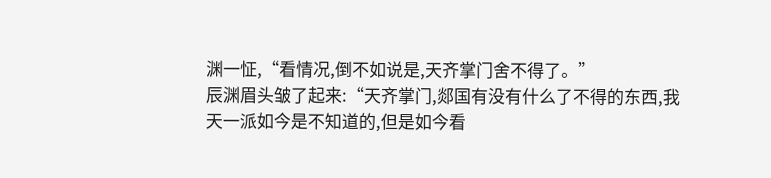渊一怔,“看情况,倒不如说是,天齐掌门舍不得了。”
辰渊眉头皱了起来:“天齐掌门,郯国有没有什么了不得的东西,我天一派如今是不知道的,但是如今看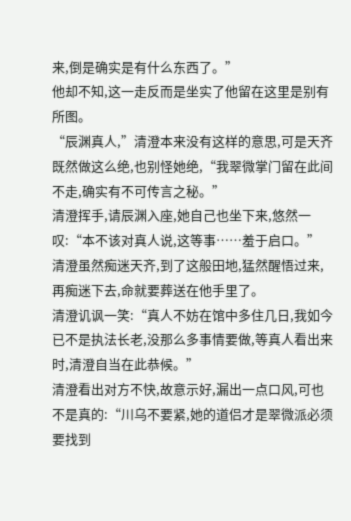来,倒是确实是有什么东西了。”
他却不知,这一走反而是坐实了他留在这里是别有所图。
“辰渊真人,”清澄本来没有这样的意思,可是天齐既然做这么绝,也别怪她绝,“我翠微掌门留在此间不走,确实有不可传言之秘。”
清澄挥手,请辰渊入座,她自己也坐下来,悠然一叹:“本不该对真人说,这等事……羞于启口。”
清澄虽然痴迷天齐,到了这般田地,猛然醒悟过来,再痴迷下去,命就要葬送在他手里了。
清澄讥讽一笑:“真人不妨在馆中多住几日,我如今已不是执法长老,没那么多事情要做,等真人看出来时,清澄自当在此恭候。”
清澄看出对方不快,故意示好,漏出一点口风,可也不是真的:“川乌不要紧,她的道侣才是翠微派必须要找到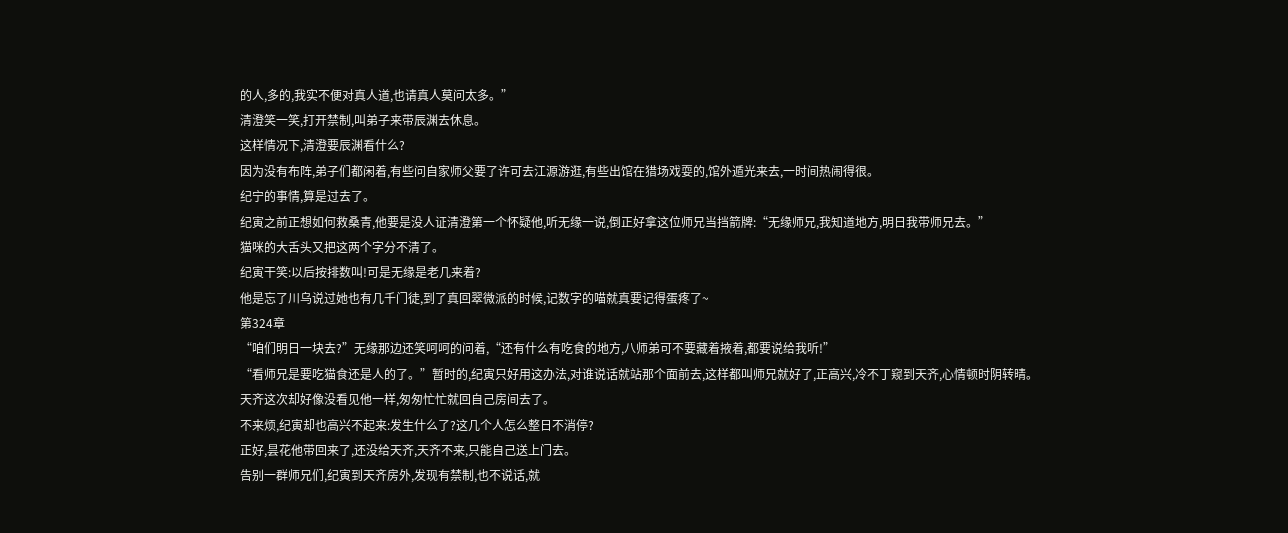的人,多的,我实不便对真人道,也请真人莫问太多。”
清澄笑一笑,打开禁制,叫弟子来带辰渊去休息。
这样情况下,清澄要辰渊看什么?
因为没有布阵,弟子们都闲着,有些问自家师父要了许可去江源游逛,有些出馆在猎场戏耍的,馆外遁光来去,一时间热闹得很。
纪宁的事情,算是过去了。
纪寅之前正想如何救桑青,他要是没人证清澄第一个怀疑他,听无缘一说,倒正好拿这位师兄当挡箭牌:“无缘师兄,我知道地方,明日我带师兄去。”
猫咪的大舌头又把这两个字分不清了。
纪寅干笑:以后按排数叫!可是无缘是老几来着?
他是忘了川乌说过她也有几千门徒,到了真回翠微派的时候,记数字的喵就真要记得蛋疼了~
第324章
“咱们明日一块去?”无缘那边还笑呵呵的问着,“还有什么有吃食的地方,八师弟可不要藏着掖着,都要说给我听!”
“看师兄是要吃猫食还是人的了。”暂时的,纪寅只好用这办法,对谁说话就站那个面前去,这样都叫师兄就好了,正高兴,冷不丁窥到天齐,心情顿时阴转晴。
天齐这次却好像没看见他一样,匆匆忙忙就回自己房间去了。
不来烦,纪寅却也高兴不起来:发生什么了?这几个人怎么整日不消停?
正好,昙花他带回来了,还没给天齐,天齐不来,只能自己送上门去。
告别一群师兄们,纪寅到天齐房外,发现有禁制,也不说话,就